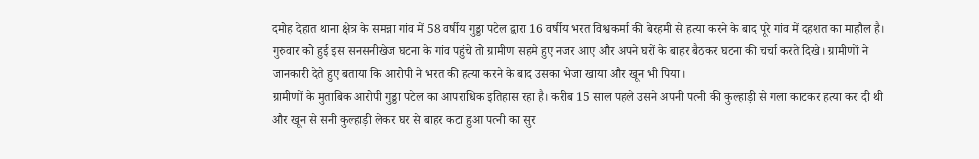दमोह देहात थाना क्षेत्र के समन्ना गांव में 58 वर्षीय गुड्डा पटेल द्वारा 16 वर्षीय भरत विश्वकर्मा की बेरहमी से हत्या करने के बाद पूरे गांव में दहशत का माहौल है। गुरुवार को हुई इस सनसनीखेज घटना के गांव पहुंचे तो ग्रामीण सहमे हुए नजर आए और अपने घरों के बाहर बैठकर घटना की चर्चा करते दिखे। ग्रामीणों ने जानकारी देते हुए बताया कि आरोपी ने भरत की हत्या करने के बाद उसका भेजा खाया और खून भी पिया।
ग्रामीणों के मुताबिक आरोपी गुड्डा पटेल का आपराधिक इतिहास रहा है। करीब 15 साल पहले उसने अपनी पत्नी की कुल्हाड़ी से गला काटकर हत्या कर दी थी और खून से सनी कुल्हाड़ी लेकर घर से बाहर कटा हुआ पत्नी का सुर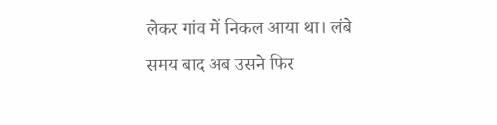लेकर गांव में निकल आया था। लंबे समय बाद अब उसने फिर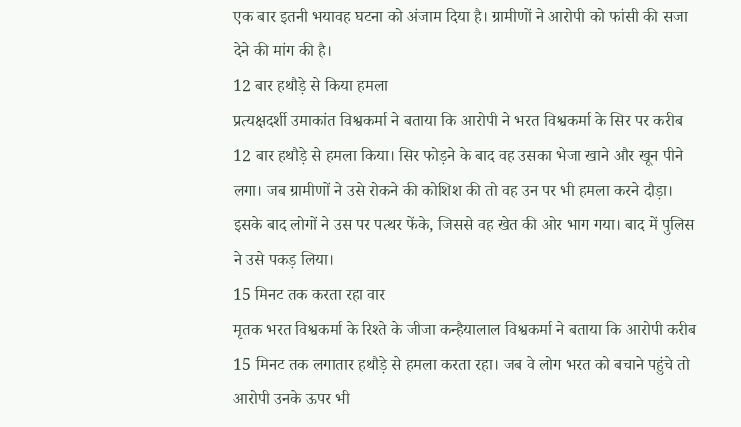एक बार इतनी भयावह घटना को अंजाम दिया है। ग्रामीणों ने आरोपी को फांसी की सजा देने की मांग की है।
12 बार हथौड़े से किया हमला
प्रत्यक्षदर्शी उमाकांत विश्वकर्मा ने बताया कि आरोपी ने भरत विश्वकर्मा के सिर पर करीब 12 बार हथौड़े से हमला किया। सिर फोड़ने के बाद वह उसका भेजा खाने और खून पीने लगा। जब ग्रामीणों ने उसे रोकने की कोशिश की तो वह उन पर भी हमला करने दौड़ा। इसके बाद लोगों ने उस पर पत्थर फेंके, जिससे वह खेत की ओर भाग गया। बाद में पुलिस ने उसे पकड़ लिया।
15 मिनट तक करता रहा वार
मृतक भरत विश्वकर्मा के रिश्ते के जीजा कन्हैयालाल विश्वकर्मा ने बताया कि आरोपी करीब 15 मिनट तक लगातार हथौड़े से हमला करता रहा। जब वे लोग भरत को बचाने पहुंचे तो आरोपी उनके ऊपर भी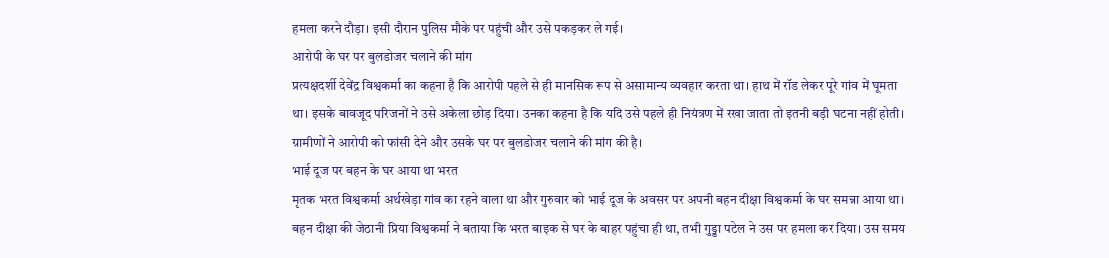हमला करने दौड़ा। इसी दौरान पुलिस मौके पर पहुंची और उसे पकड़कर ले गई।
आरोपी के घर पर बुलडोजर चलाने की मांग
प्रत्यक्षदर्शी देवेंद्र विश्वकर्मा का कहना है कि आरोपी पहले से ही मानसिक रूप से असामान्य व्यवहार करता था। हाथ में रॉड लेकर पूरे गांव में घूमता था। इसके बावजूद परिजनों ने उसे अकेला छोड़ दिया। उनका कहना है कि यदि उसे पहले ही नियंत्रण में रखा जाता तो इतनी बड़ी घटना नहीं होती। ग्रामीणों ने आरोपी को फांसी देने और उसके घर पर बुलडोजर चलाने की मांग की है।
भाई दूज पर बहन के घर आया था भरत
मृतक भरत विश्वकर्मा अर्थखेड़ा गांव का रहने वाला था और गुरुवार को भाई दूज के अवसर पर अपनी बहन दीक्षा विश्वकर्मा के घर समन्ना आया था। बहन दीक्षा की जेठानी प्रिया विश्वकर्मा ने बताया कि भरत बाइक से घर के बाहर पहुंचा ही था, तभी गुड्डा पटेल ने उस पर हमला कर दिया। उस समय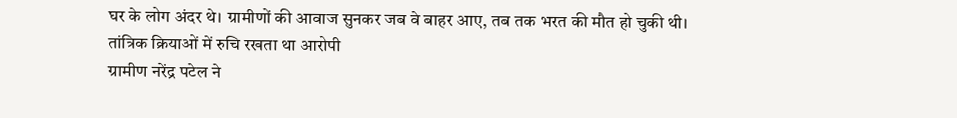घर के लोग अंदर थे। ग्रामीणों की आवाज सुनकर जब वे बाहर आए, तब तक भरत की मौत हो चुकी थी।
तांत्रिक क्रियाओं में रुचि रखता था आरोपी
ग्रामीण नरेंद्र पटेल ने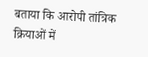बताया कि आरोपी तांत्रिक क्रियाओं में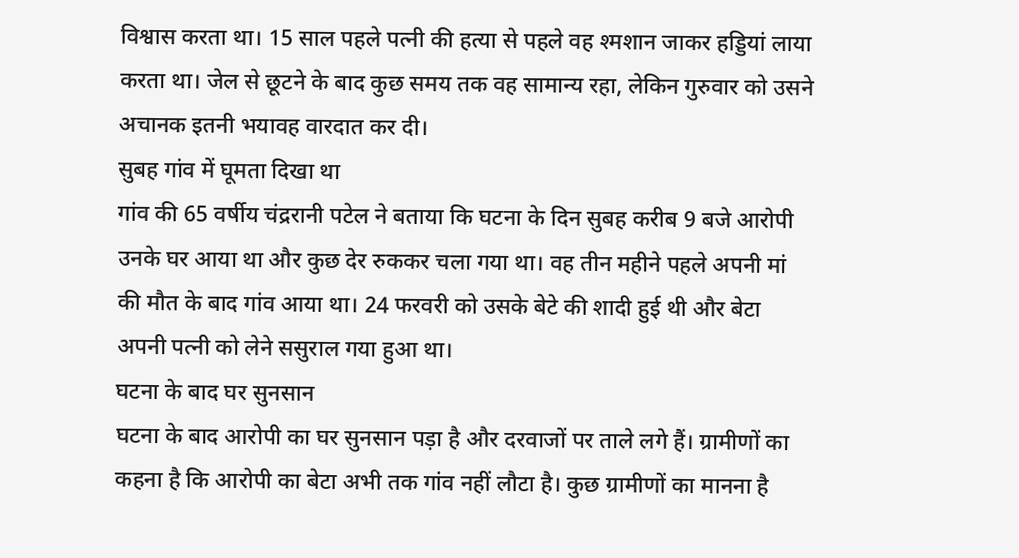विश्वास करता था। 15 साल पहले पत्नी की हत्या से पहले वह श्मशान जाकर हड्डियां लाया करता था। जेल से छूटने के बाद कुछ समय तक वह सामान्य रहा, लेकिन गुरुवार को उसने अचानक इतनी भयावह वारदात कर दी।
सुबह गांव में घूमता दिखा था
गांव की 65 वर्षीय चंद्ररानी पटेल ने बताया कि घटना के दिन सुबह करीब 9 बजे आरोपी उनके घर आया था और कुछ देर रुककर चला गया था। वह तीन महीने पहले अपनी मां की मौत के बाद गांव आया था। 24 फरवरी को उसके बेटे की शादी हुई थी और बेटा अपनी पत्नी को लेने ससुराल गया हुआ था।
घटना के बाद घर सुनसान
घटना के बाद आरोपी का घर सुनसान पड़ा है और दरवाजों पर ताले लगे हैं। ग्रामीणों का कहना है कि आरोपी का बेटा अभी तक गांव नहीं लौटा है। कुछ ग्रामीणों का मानना है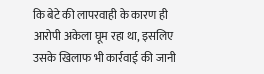कि बेटे की लापरवाही के कारण ही आरोपी अकेला घूम रहा था, इसलिए उसके खिलाफ भी कार्रवाई की जानी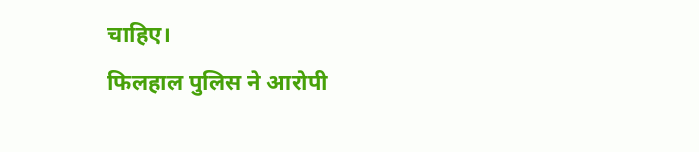चाहिए।
फिलहाल पुलिस ने आरोपी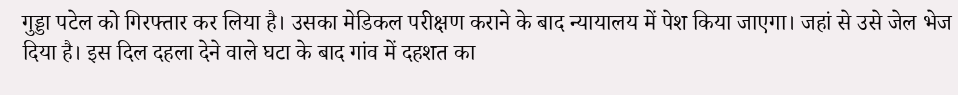गुड्डा पटेल को गिरफ्तार कर लिया है। उसका मेडिकल परीक्षण कराने के बाद न्यायालय में पेश किया जाएगा। जहां से उसे जेल भेज दिया है। इस दिल दहला देने वाले घटा के बाद गांव में दहशत का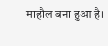माहौल बना हुआ है।